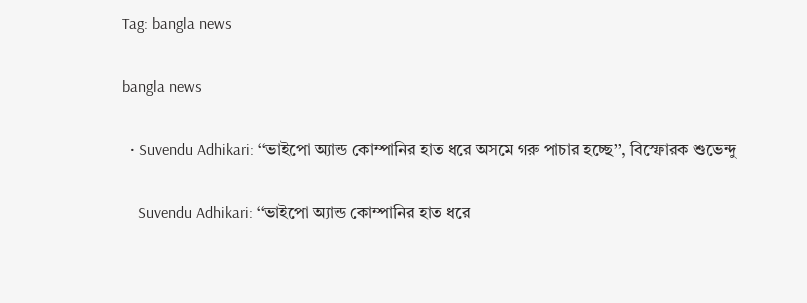Tag: bangla news

bangla news

  • Suvendu Adhikari: ‘‘ভাইপো অ্যান্ড কোম্পানির হাত ধরে অসমে গরু পাচার হচ্ছে’’, বিস্ফোরক শুভেন্দু

    Suvendu Adhikari: ‘‘ভাইপো অ্যান্ড কোম্পানির হাত ধরে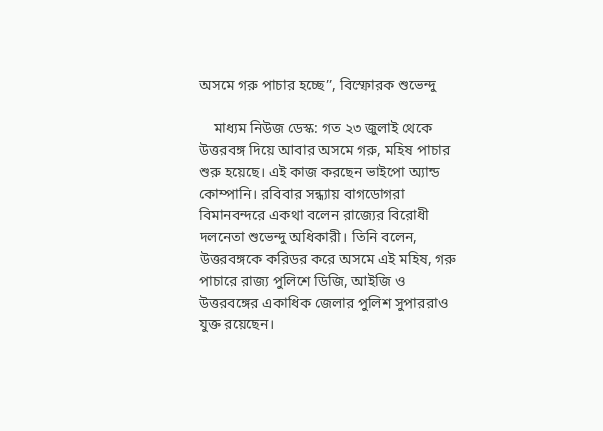অসমে গরু পাচার হচ্ছে’’, বিস্ফোরক শুভেন্দু

    মাধ্যম নিউজ ডেস্ক: গত ২৩ জুলাই থেকে উত্তরবঙ্গ দিয়ে আবার অসমে গরু, মহিষ পাচার শুরু হয়েছে। এই কাজ করছেন ভাইপো অ্যান্ড কোম্পানি। রবিবার সন্ধ্যায় বাগডোগরা বিমানবন্দরে একথা বলেন রাজ্যের বিরোধী দলনেতা শুভেন্দু অধিকারী। তিনি বলেন, উত্তরবঙ্গকে করিডর করে অসমে এই মহিষ, গরু পাচারে রাজ্য পুলিশে ডিজি, আইজি ও উত্তরবঙ্গের একাধিক জেলার পুলিশ সুপাররাও যুক্ত রয়েছেন।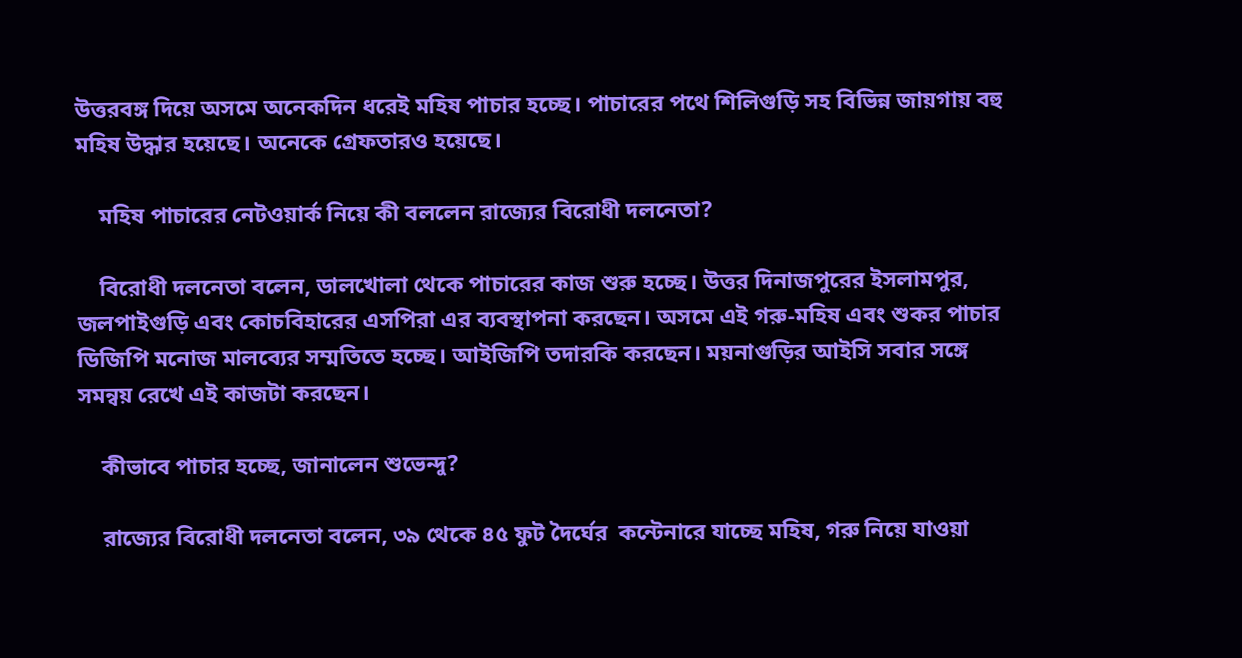উত্তরবঙ্গ দিয়ে অসমে অনেকদিন ধরেই মহিষ পাচার হচ্ছে। পাচারের পথে শিলিগুড়ি সহ বিভিন্ন জায়গায় বহু মহিষ উদ্ধার হয়েছে। অনেকে গ্রেফতারও হয়েছে।

    মহিষ পাচারের নেটওয়ার্ক নিয়ে কী বললেন রাজ্যের বিরোধী দলনেতা?

    বিরোধী দলনেতা বলেন, ডালখোলা থেকে পাচারের কাজ শুরু হচ্ছে। উত্তর দিনাজপুরের ইসলামপুর, জলপাইগুড়ি এবং কোচবিহারের এসপিরা এর ব্যবস্থাপনা করছেন। অসমে এই গরু-মহিষ এবং শুকর পাচার ডিজিপি মনোজ মালব্যের সম্মতিতে হচ্ছে। আইজিপি তদারকি করছেন। ময়নাগুড়ির আইসি সবার সঙ্গে সমন্বয় রেখে এই কাজটা করছেন।

    কীভাবে পাচার হচ্ছে, জানালেন শুভেন্দু?

    রাজ্যের বিরোধী দলনেতা বলেন, ৩৯ থেকে ৪৫ ফুট দৈর্ঘের  কন্টেনারে যাচ্ছে মহিষ, গরু নিয়ে যাওয়া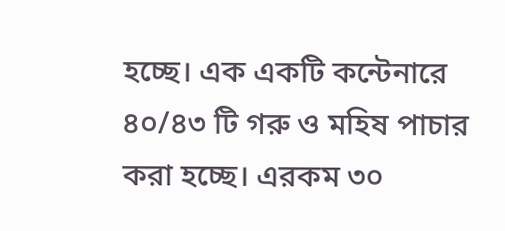হচ্ছে। এক একটি কন্টেনারে ৪০/৪৩ টি গরু ও মহিষ পাচার করা হচ্ছে। এরকম ৩০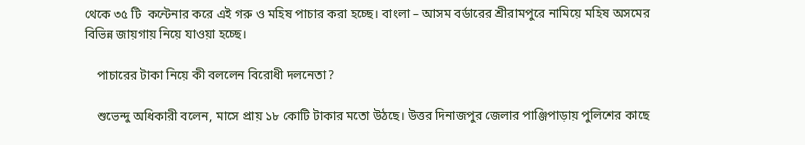থেকে ৩৫ টি  কন্টেনার করে এই গরু ও মহিষ পাচার করা হচ্ছে। বাংলা – আসম বর্ডারের শ্রীরামপুরে নামিয়ে মহিষ অসমের বিভিন্ন জায়গায় নিয়ে যাওয়া হচ্ছে।

    পাচারের টাকা নিয়ে কী বললেন বিরোধী দলনেতা?

    শুভেন্দু অধিকারী বলেন, মাসে প্রায় ১৮ কোটি টাকার মতো উঠছে। উত্তর দিনাজপুর জেলার পাঞ্জিপাড়ায় পুলিশের কাছে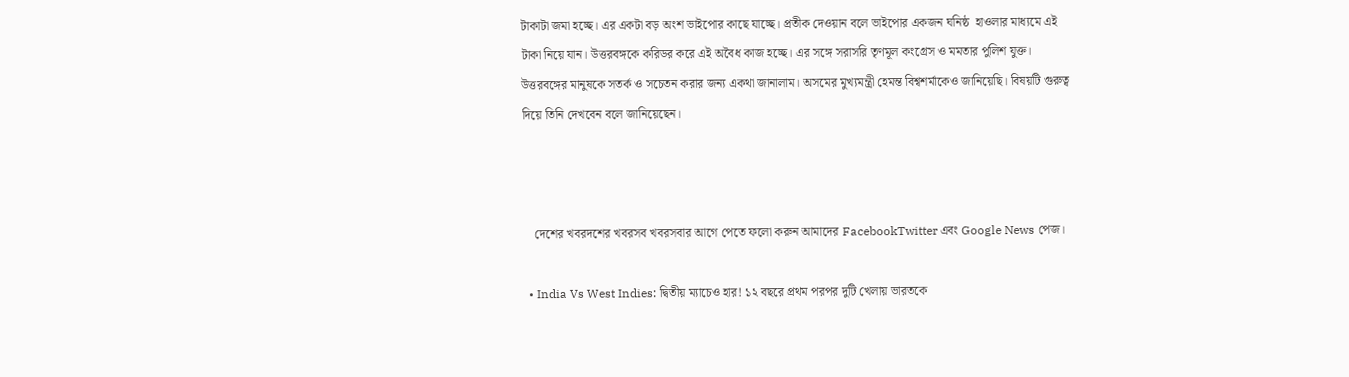টাকাটা জমা হচ্ছে। এর একটা বড় অংশ ভাইপোর কাছে যাচ্ছে। প্রতীক দেওয়ান বলে ভাইপোর একজন ঘনিষ্ঠ  হাওলার মাধ্যমে এই টাকা নিয়ে যান। উত্তরবঙ্গকে করিডর করে এই অবৈধ কাজ হচ্ছে। এর সঙ্গে সরাসরি তৃণমূল কংগ্রেস ও মমতার পুলিশ যুক্ত। উত্তরবঙ্গের মানুষকে সতর্ক ও সচেতন করার জন্য একথা জানালাম। অসমের মুখ্যমন্ত্রী হেমন্ত বিশ্বশর্মাকেও জানিয়েছি। বিষয়টি গুরুত্ব দিয়ে তিনি দেখবেন বলে জানিয়েছেন।



    দেশের খবরদশের খবরসব খবরসবার আগে পেতে ফলো করুন আমাদের FacebookTwitter এবং Google News পেজ।

  • India Vs West Indies: দ্বিতীয় ম্যাচেও হার! ১২ বছরে প্রথম পরপর দুটি খেলায় ভারতকে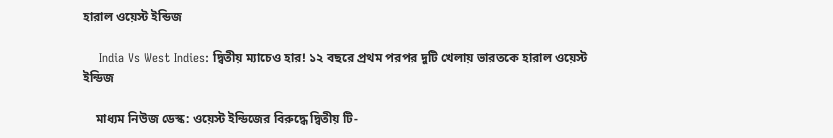হারাল ওয়েস্ট ইন্ডিজ

    India Vs West Indies: দ্বিতীয় ম্যাচেও হার! ১২ বছরে প্রথম পরপর দুটি খেলায় ভারতকে হারাল ওয়েস্ট ইন্ডিজ

    মাধ্যম নিউজ ডেস্ক: ওয়েস্ট ইন্ডিজের বিরুদ্ধে দ্বিতীয় টি-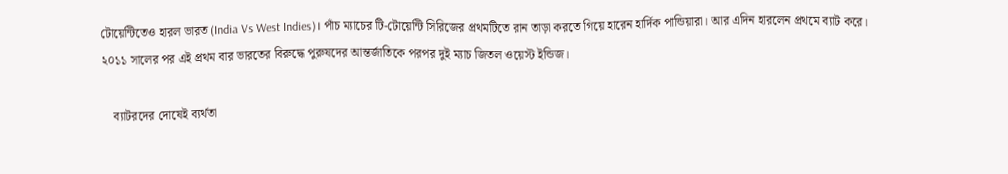টোয়েন্টিতেও হারল ভারত (India Vs West Indies)। পাঁচ ম্যাচের টি-টোয়েন্টি সিরিজের প্রথমটিতে রান তাড়া করতে গিয়ে হারেন হার্দিক পান্ডিয়ারা। আর এদিন হারলেন প্রথমে ব্যাট করে। ২০১১ সালের পর এই প্রথম বার ভারতের বিরুদ্ধে পুরুষদের আন্তর্জাতিকে পরপর দুই ম্যাচ জিতল ওয়েস্ট ইন্ডিজ।

    ব্যাটরদের দোষেই ব্যর্থতা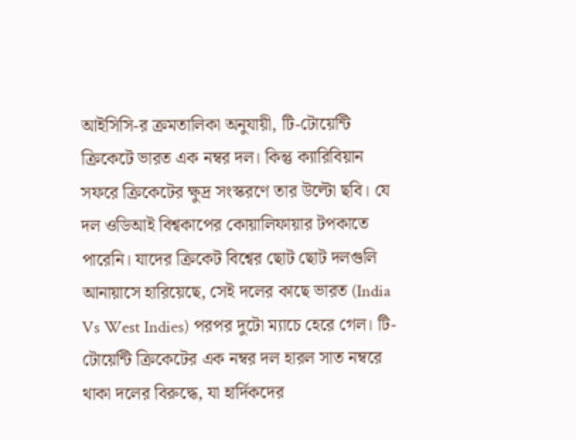আইসিসি-র ক্রমতালিকা অনুযায়ী, টি-টোয়েন্টি ক্রিকেটে ভারত এক নম্বর দল। কিন্তু ক্যারিবিয়ান সফরে ক্রিকেটের ক্ষুদ্র সংস্করণে তার উল্টো ছবি। যে দল ওডিআই বিশ্বকাপের কোয়ালিফায়ার টপকাতে পারেনি। যাদের ক্রিকেট বিশ্বের ছোট ছোট দলগুলি আনায়াসে হারিয়েছে, সেই দলের কাছে ভারত (India Vs West Indies) পরপর দুটো ম্যাচে হেরে গেল। টি-টোয়েন্টি ক্রিকেটের এক নম্বর দল হারল সাত নম্বরে থাকা দলের বিরুদ্ধে, যা হার্দিকদের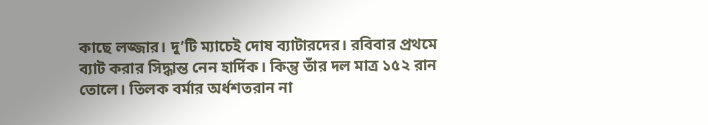কাছে লজ্জার। দু’টি ম্যাচেই দোষ ব্যাটারদের। রবিবার প্রথমে ব্যাট করার সিদ্ধান্ত নেন হার্দিক। কিন্তু তাঁর দল মাত্র ১৫২ রান তোলে। তিলক বর্মার অর্ধশতরান না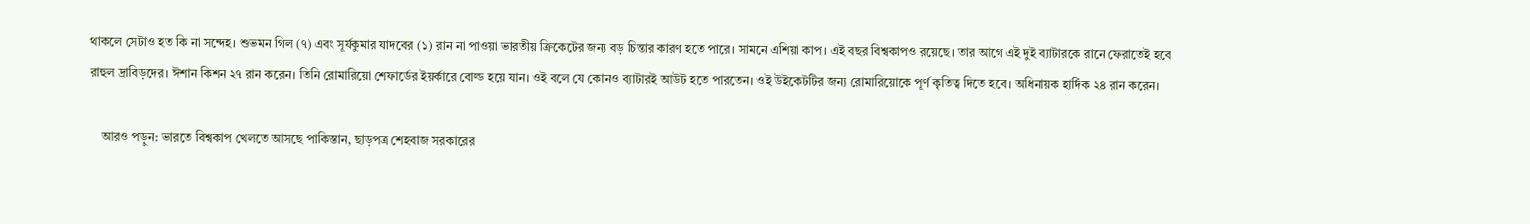থাকলে সেটাও হত কি না সন্দেহ। শুভমন গিল (৭) এবং সূর্যকুমার যাদবের (১) রান না পাওয়া ভারতীয় ক্রিকেটের জন্য বড় চিন্তার কারণ হতে পারে। সামনে এশিয়া কাপ। এই বছর বিশ্বকাপও রয়েছে। তার আগে এই দুই ব্যাটারকে রানে ফেরাতেই হবে রাহুল দ্রাবিড়দের। ঈশান কিশন ২৭ রান করেন। তিনি রোমারিয়ো শেফার্ডের ইয়র্কারে বোল্ড হয়ে যান। ওই বলে যে কোনও ব্যাটারই আউট হতে পারতেন। ওই উইকেটটির জন্য রোমারিয়োকে পূর্ণ কৃতিত্ব দিতে হবে। অধিনায়ক হার্দিক ২৪ রান করেন।

    আরও পড়ুন: ভারতে বিশ্বকাপ খেলতে আসছে পাকিস্তান, ছাড়পত্র শেহবাজ সরকারের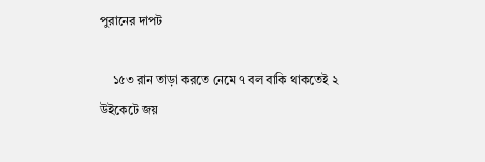পুরানের দাপট

    ১৫৩ রান তাড়া করতে নেমে ৭ বল বাকি থাকতেই ২ উইকেটে জয়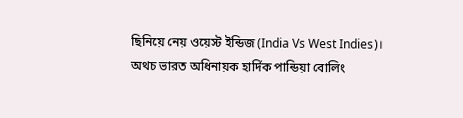ছিনিয়ে নেয় ওয়েস্ট ইন্ডিজ (India Vs West Indies)। অথচ ভারত অধিনায়ক হার্দিক পান্ডিয়া বোলিং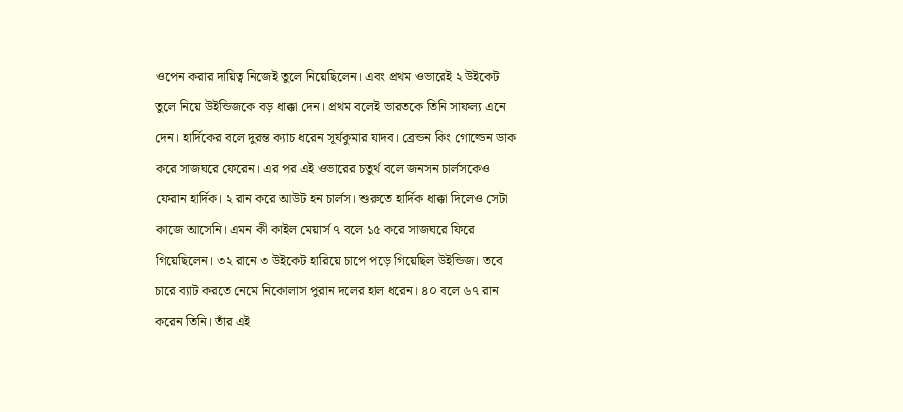ওপেন করার দায়িত্ব নিজেই তুলে নিয়েছিলেন। এবং প্রথম ওভারেই ২ উইকেট তুলে নিয়ে উইন্ডিজকে বড় ধাক্কা দেন। প্রথম বলেই ভারতকে তিনি সাফল্য এনে দেন। হার্দিকের বলে দুরন্ত ক্যাচ ধরেন সূর্যকুমার যাদব। ব্রেন্ডন কিং গোল্ডেন ডাক করে সাজঘরে ফেরেন। এর পর এই ওভারের চতুর্থ বলে জনসন চার্লসকেও ফেরান হার্দিক। ২ রান করে আউট হন চার্লস। শুরুতে হার্দিক ধাক্কা দিলেও সেটা কাজে আসেনি। এমন কী কাইল মেয়ার্স ৭ বলে ১৫ করে সাজঘরে ফিরে গিয়েছিলেন। ৩২ রানে ৩ উইকেট হারিয়ে চাপে পড়ে গিয়েছিল উইন্ডিজ। তবে চারে ব্যাট করতে নেমে নিকোলাস পুরান দলের হাল ধরেন। ৪০ বলে ৬৭ রান করেন তিনি। তাঁর এই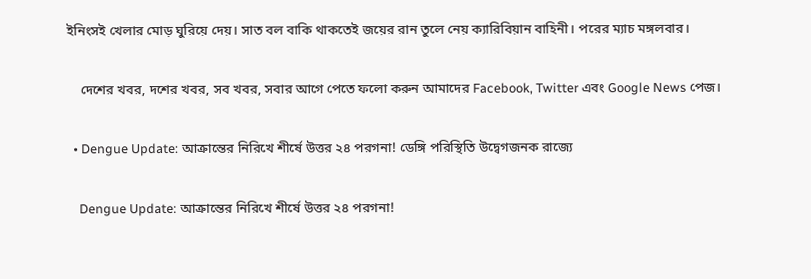ইনিংসই খেলার মোড় ঘুরিয়ে দেয়। সাত বল বাকি থাকতেই জয়ের রান তুলে নেয় ক্যারিবিয়ান বাহিনী। পরের ম্যাচ মঙ্গলবার।

    দেশের খবর, দশের খবর, সব খবর, সবার আগে পেতে ফলো করুন আমাদের Facebook, Twitter এবং Google News পেজ।

  • Dengue Update: আক্রান্তের নিরিখে শীর্ষে উত্তর ২৪ পরগনা! ডেঙ্গি পরিস্থিতি উদ্বেগজনক রাজ্যে

    Dengue Update: আক্রান্তের নিরিখে শীর্ষে উত্তর ২৪ পরগনা!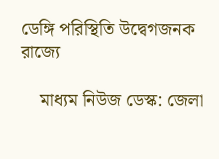ডেঙ্গি পরিস্থিতি উদ্বেগজনক রাজ্যে

    মাধ্যম নিউজ ডেস্ক: জেলা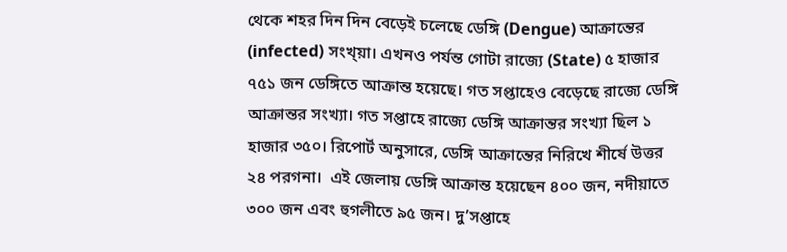থেকে শহর দিন দিন বেড়েই চলেছে ডেঙ্গি (Dengue) আক্রান্তের (infected) সংখ্য়া। এখনও পর্যন্ত গোটা রাজ্যে (State) ৫ হাজার ৭৫১ জন ডেঙ্গিতে আক্রান্ত হয়েছে। গত সপ্তাহেও বেড়েছে রাজ্যে ডেঙ্গি আক্রান্তর সংখ্যা। গত সপ্তাহে রাজ্যে ডেঙ্গি আক্রান্তর সংখ্যা ছিল ১ হাজার ৩৫০। রিপোর্ট অনুসারে, ডেঙ্গি আক্রান্তের নিরিখে শীর্ষে উত্তর ২৪ পরগনা।  এই জেলায় ডেঙ্গি আক্রান্ত হয়েছেন ৪০০ জন, নদীয়াতে ৩০০ জন এবং হুগলীতে ৯৫ জন। দু’সপ্তাহে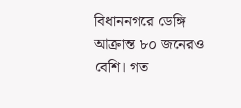বিধাননগরে ডেঙ্গি আক্রান্ত ৮০ জনেরও বেশি। গত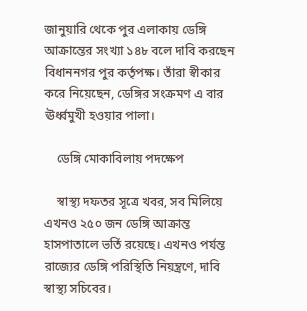জানুয়ারি থেকে পুর এলাকায় ডেঙ্গি আক্রান্তের সংখ্যা ১৪৮ বলে দাবি করছেন বিধাননগর পুর কর্তৃপক্ষ। তাঁরা স্বীকার করে নিয়েছেন, ডেঙ্গির সংক্রমণ এ বার ঊর্ধ্বমুখী হওয়ার পালা।

    ডেঙ্গি মোকাবিলায় পদক্ষেপ

    স্বাস্থ্য দফতর সূত্রে খবর, সব মিলিয়ে এখনও ২৫০ জন ডেঙ্গি আক্রান্ত হাসপাতালে ভর্তি রয়েছে। এখনও পর্যন্ত রাজ্যের ডেঙ্গি পরিস্থিতি নিয়ন্ত্রণে, দাবি স্বাস্থ্য সচিবের।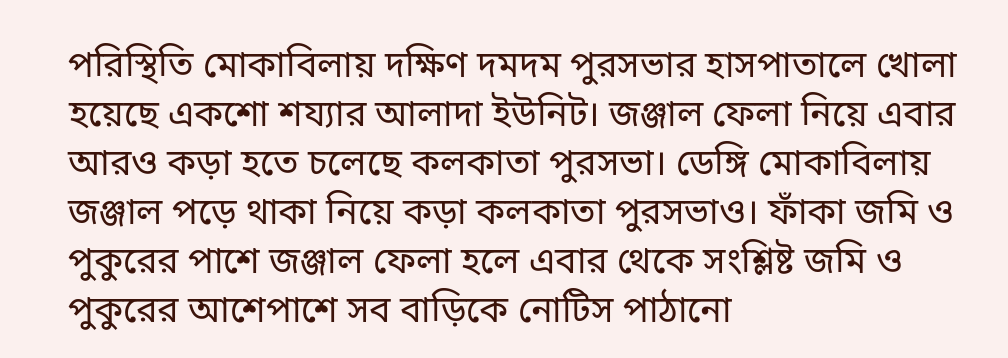পরিস্থিতি মোকাবিলায় দক্ষিণ দমদম পুরসভার হাসপাতালে খোলা হয়েছে একশো শয্যার আলাদা ইউনিট। জঞ্জাল ফেলা নিয়ে এবার আরও কড়া হতে চলেছে কলকাতা পুরসভা। ডেঙ্গি মোকাবিলায় জঞ্জাল পড়ে থাকা নিয়ে কড়া কলকাতা পুরসভাও। ফাঁকা জমি ও পুকুরের পাশে জঞ্জাল ফেলা হলে এবার থেকে সংশ্লিষ্ট জমি ও পুকুরের আশেপাশে সব বাড়িকে নোটিস পাঠানো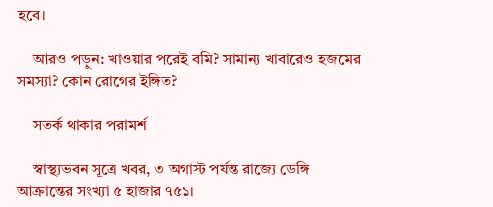হবে।

    আরও পড়ুন: খাওয়ার পরেই বমি? সামান্য খাবারেও হজমের সমস্যা? কোন রোগের ইঙ্গিত?

    সতর্ক থাকার পরামর্শ

    স্বাস্থ্যভবন সূত্রে খবর, ৩ অগাস্ট পর্যন্ত রাজ্যে ডেঙ্গি আক্রান্তের সংখ্যা ৫ হাজার ৭৫১।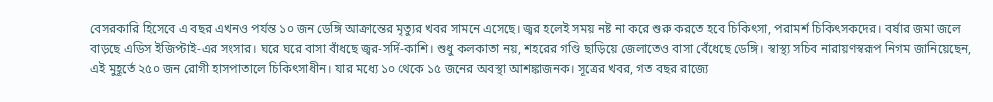বেসরকারি হিসেবে এ বছর এখনও পর্যন্ত ১০ জন ডেঙ্গি আক্রান্তের মৃত্যুর খবর সামনে এসেছে। জ্বর হলেই সময় নষ্ট না করে শুরু করতে হবে চিকিৎসা, পরামর্শ চিকিৎসকদের। বর্ষার জমা জলে বাড়ছে এডিস ইজিপ্টাই-এর সংসার। ঘরে ঘরে বাসা বাঁধছে জ্বর-সর্দি-কাশি। শুধু কলকাতা নয়, শহরের গণ্ডি ছাড়িয়ে জেলাতেও বাসা বেঁধেছে ডেঙ্গি। স্বাস্থ্য সচিব নারায়ণস্বরূপ নিগম জানিয়েছেন, এই মুহূর্তে ২৫০ জন রোগী হাসপাতালে চিকিৎসাধীন। যার মধ্যে ১০ থেকে ১৫ জনের অবস্থা আশঙ্কাজনক। সূত্রের খবর, গত বছর রাজ্যে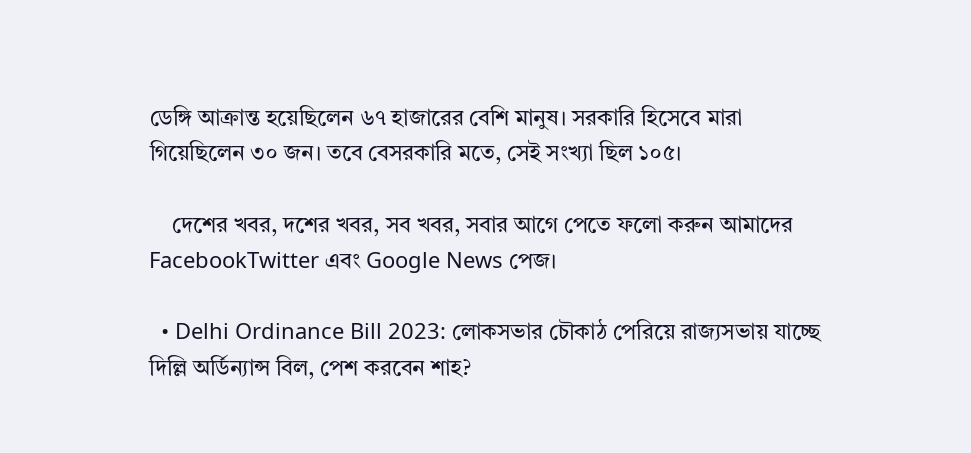ডেঙ্গি আক্রান্ত হয়েছিলেন ৬৭ হাজারের বেশি মানুষ। সরকারি হিসেবে মারা গিয়েছিলেন ৩০ জন। তবে বেসরকারি মতে, সেই সংখ্যা ছিল ১০৫।

    দেশের খবর, দশের খবর, সব খবর, সবার আগে পেতে ফলো করুন আমাদের FacebookTwitter এবং Google News পেজ।

  • Delhi Ordinance Bill 2023: লোকসভার চৌকাঠ পেরিয়ে রাজ্যসভায় যাচ্ছে দিল্লি অর্ডিন্যান্স বিল, পেশ করবেন শাহ?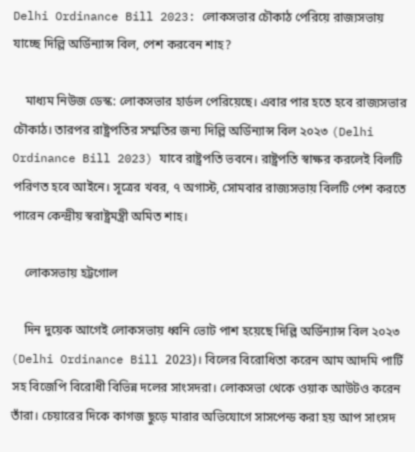Delhi Ordinance Bill 2023: লোকসভার চৌকাঠ পেরিয়ে রাজ্যসভায় যাচ্ছে দিল্লি অর্ডিন্যান্স বিল, পেশ করবেন শাহ?

    মাধ্যম নিউজ ডেস্ক: লোকসভার হার্ডল পেরিয়েছে। এবার পার হতে হবে রাজ্যসভার চৌকাঠ। তারপর রাষ্ট্রপতির সম্মতির জন্য দিল্লি অর্ডিন্যান্স বিল ২০২৩ (Delhi Ordinance Bill 2023) যাবে রাষ্ট্রপতি ভবনে। রাষ্ট্রপতি স্বাক্ষর করলেই বিলটি পরিণত হবে আইনে। সূত্রের খবর, ৭ অগাস্ট, সোমবার রাজ্যসভায় বিলটি পেশ করতে পারেন কেন্দ্রীয় স্বরাষ্ট্রমন্ত্রী অমিত শাহ।

    লোকসভায় হট্টগোল

    দিন দুয়েক আগেই লোকসভায় ধ্বনি ভোট পাশ হয়েছে দিল্লি অর্ডিন্যান্স বিল ২০২৩ (Delhi Ordinance Bill 2023)। বিলের বিরোধিতা করেন আম আদমি পার্টি সহ বিজেপি বিরোধী বিভিন্ন দলের সাংসদরা। লোকসভা থেকে ওয়াক আউটও করেন তাঁরা। চেয়ারের দিকে কাগজ ছুড়ে মারার অভিযোগে সাসপেন্ড করা হয় আপ সাংসদ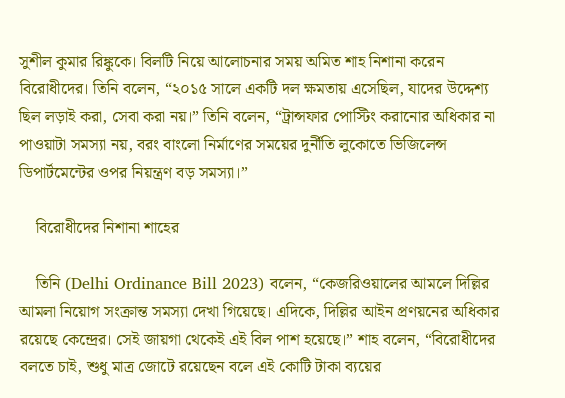সুশীল কুমার রিঙ্কুকে। বিলটি নিয়ে আলোচনার সময় অমিত শাহ নিশানা করেন বিরোধীদের। তিনি বলেন, “২০১৫ সালে একটি দল ক্ষমতায় এসেছিল, যাদের উদ্দেশ্য ছিল লড়াই করা, সেবা করা নয়।” তিনি বলেন, “ট্রান্সফার পোস্টিং করানোর অধিকার না পাওয়াটা সমস্যা নয়, বরং বাংলো নির্মাণের সময়ের দুর্নীতি লুকোতে ভিজিলেন্স ডিপার্টমেন্টের ওপর নিয়ন্ত্রণ বড় সমস্যা।”

    বিরোধীদের নিশানা শাহের

    তিনি (Delhi Ordinance Bill 2023) বলেন, “কেজরিওয়ালের আমলে দিল্লির আমলা নিয়োগ সংক্রান্ত সমস্যা দেখা গিয়েছে। এদিকে, দিল্লির আইন প্রণয়নের অধিকার রয়েছে কেন্দ্রের। সেই জায়গা থেকেই এই বিল পাশ হয়েছে।” শাহ বলেন, “বিরোধীদের বলতে চাই, শুধু মাত্র জোটে রয়েছেন বলে এই কোটি টাকা ব্যয়ের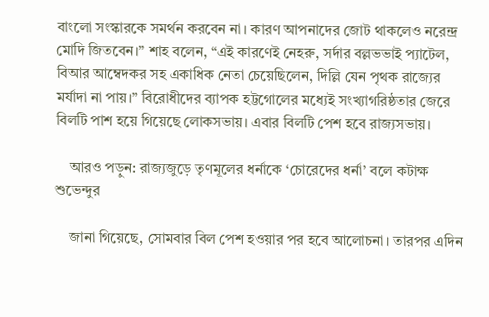বাংলো সংস্কারকে সমর্থন করবেন না। কারণ আপনাদের জোট থাকলেও নরেন্দ্র মোদি জিতবেন।” শাহ বলেন, “এই কারণেই নেহরু, সর্দার বল্লভভাই প্যাটেল, বিআর আম্বেদকর সহ একাধিক নেতা চেয়েছিলেন, দিল্লি যেন পৃথক রাজ্যের মর্যাদা না পায়।” বিরোধীদের ব্যাপক হট্টগোলের মধ্যেই সংখ্যাগরিষ্ঠতার জেরে বিলটি পাশ হয়ে গিয়েছে লোকসভায়। এবার বিলটি পেশ হবে রাজ্যসভায়।

    আরও পড়ুন: রাজ্যজুড়ে তৃণমূলের ধর্নাকে ‘চোরেদের ধর্না’ বলে কটাক্ষ শুভেন্দুর

    জানা গিয়েছে, সোমবার বিল পেশ হওয়ার পর হবে আলোচনা। তারপর এদিন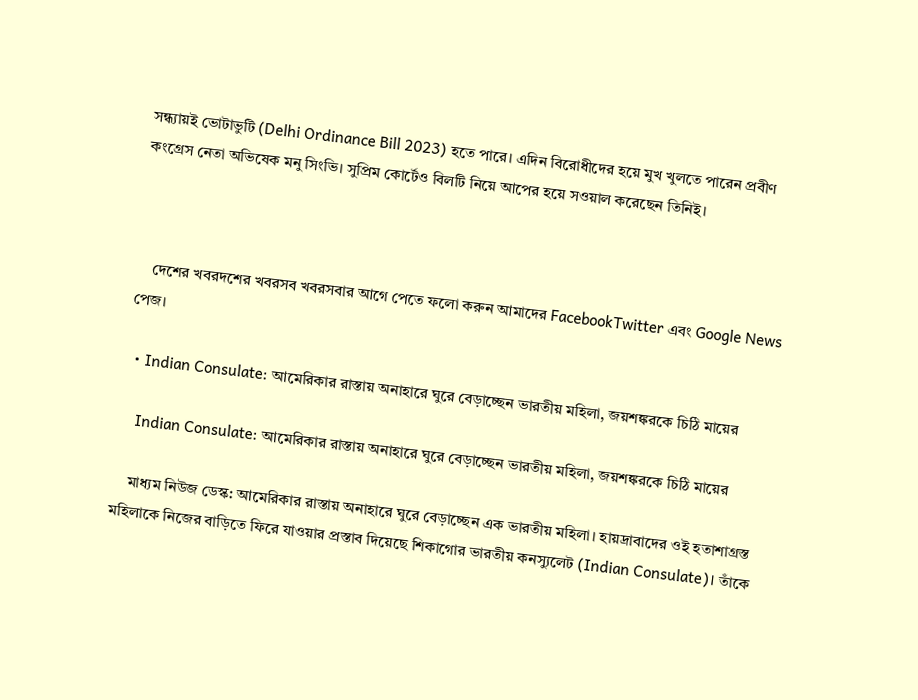সন্ধ্যায়ই ভোটাভুটি (Delhi Ordinance Bill 2023) হতে পারে। এদিন বিরোধীদের হয়ে মুখ খুলতে পারেন প্রবীণ কংগ্রেস নেতা অভিষেক মনু সিংভি। সুপ্রিম কোর্টেও বিলটি নিয়ে আপের হয়ে সওয়াল করেছেন তিনিই।



    দেশের খবরদশের খবরসব খবরসবার আগে পেতে ফলো করুন আমাদের FacebookTwitter এবং Google News পেজ।

  • Indian Consulate: আমেরিকার রাস্তায় অনাহারে ঘুরে বেড়াচ্ছেন ভারতীয় মহিলা, জয়শঙ্করকে চিঠি মায়ের

    Indian Consulate: আমেরিকার রাস্তায় অনাহারে ঘুরে বেড়াচ্ছেন ভারতীয় মহিলা, জয়শঙ্করকে চিঠি মায়ের

    মাধ্যম নিউজ ডেস্ক: আমেরিকার রাস্তায় অনাহারে ঘুরে বেড়াচ্ছেন এক ভারতীয় মহিলা। হায়দ্রাবাদের ওই হতাশাগ্রস্ত মহিলাকে নিজের বাড়িতে ফিরে যাওয়ার প্রস্তাব দিয়েছে শিকাগোর ভারতীয় কনস্যুলেট (Indian Consulate)। তাঁকে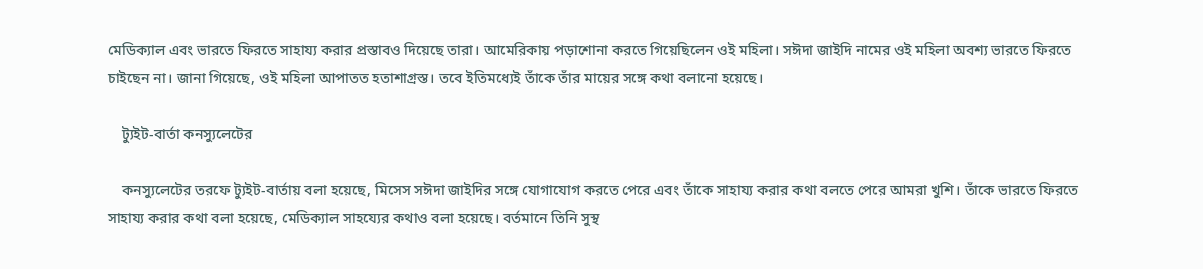মেডিক্যাল এবং ভারতে ফিরতে সাহায্য করার প্রস্তাবও দিয়েছে তারা। আমেরিকায় পড়াশোনা করতে গিয়েছিলেন ওই মহিলা। সঈদা জাইদি নামের ওই মহিলা অবশ্য ভারতে ফিরতে চাইছেন না। জানা গিয়েছে, ওই মহিলা আপাতত হতাশাগ্রস্ত। তবে ইতিমধ্যেই তাঁকে তাঁর মায়ের সঙ্গে কথা বলানো হয়েছে।

    ট্যুইট-বার্তা কনস্যুলেটের

    কনস্যুলেটের তরফে ট্যুইট-বার্তায় বলা হয়েছে, মিসেস সঈদা জাইদির সঙ্গে যোগাযোগ করতে পেরে এবং তাঁকে সাহায্য করার কথা বলতে পেরে আমরা খুশি। তাঁকে ভারতে ফিরতে সাহায্য করার কথা বলা হয়েছে, মেডিক্যাল সাহয্যের কথাও বলা হয়েছে। বর্তমানে তিনি সুস্থ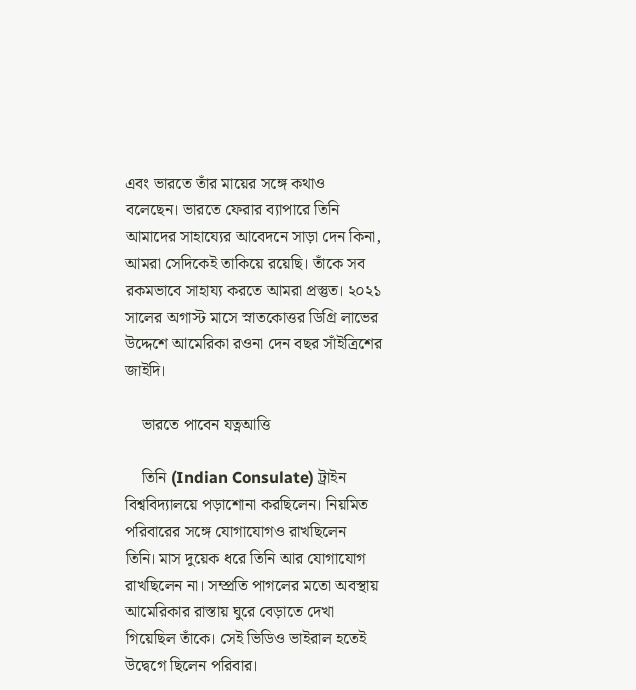এবং ভারতে তাঁর মায়ের সঙ্গে কথাও বলেছেন। ভারতে ফেরার ব্যাপারে তিনি আমাদের সাহায্যের আবেদনে সাড়া দেন কিনা, আমরা সেদিকেই তাকিয়ে রয়েছি। তাঁকে সব রকমভাবে সাহায্য করতে আমরা প্রস্তুত। ২০২১ সালের অগাস্ট মাসে স্নাতকোত্তর ডিগ্রি লাভের উদ্দেশে আমেরিকা রওনা দেন বছর সাঁইত্রিশের জাইদি।

    ভারতে পাবেন যত্নআত্তি

    তিনি (Indian Consulate) ট্রাইন বিশ্ববিদ্যালয়ে পড়াশোনা করছিলেন। নিয়মিত পরিবারের সঙ্গে যোগাযোগও রাখছিলেন তিনি। মাস দুয়েক ধরে তিনি আর যোগাযোগ রাখছিলেন না। সম্প্রতি পাগলের মতো অবস্থায় আমেরিকার রাস্তায় ঘুরে বেড়াতে দেখা গিয়েছিল তাঁকে। সেই ভিডিও ভাইরাল হতেই উদ্বেগে ছিলেন পরিবার।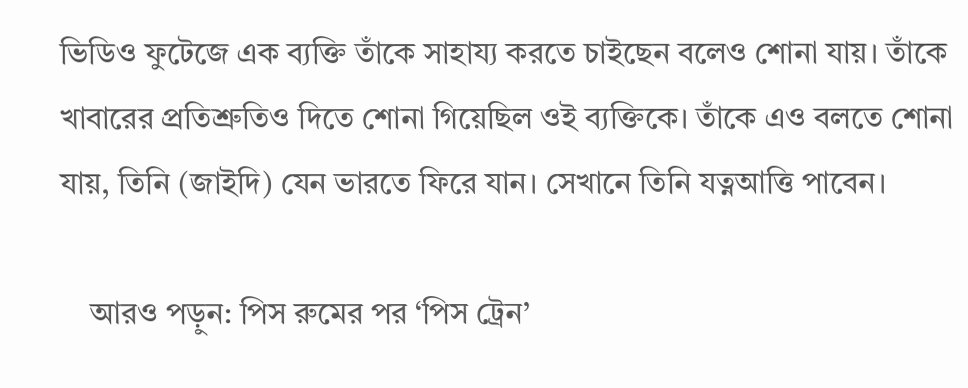ভিডিও ফুটেজে এক ব্যক্তি তাঁকে সাহায্য করতে চাইছেন বলেও শোনা যায়। তাঁকে খাবারের প্রতিশ্রুতিও দিতে শোনা গিয়েছিল ওই ব্যক্তিকে। তাঁকে এও বলতে শোনা যায়, তিনি (জাইদি) যেন ভারতে ফিরে যান। সেখানে তিনি যত্নআত্তি পাবেন।

    আরও পড়ুন: পিস রুমের পর ‘পিস ট্রেন’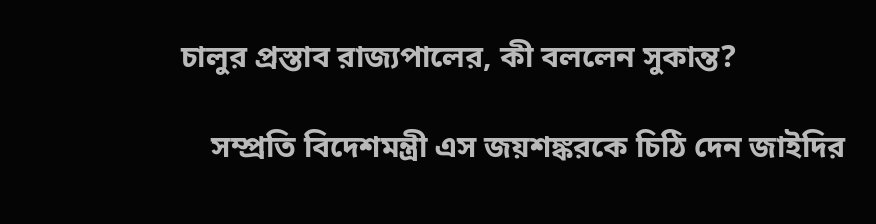চালুর প্রস্তাব রাজ্যপালের, কী বললেন সুকান্ত?

    সম্প্রতি বিদেশমন্ত্রী এস জয়শঙ্করকে চিঠি দেন জাইদির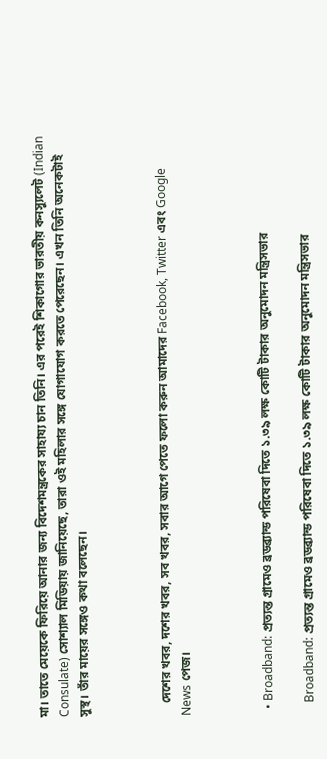মা। তাতে মেয়েকে ফিরিয়ে আনার জন্য বিদেশমন্ত্রকের সাহায্য চান তিনি। এর পরেই শিকাগোর ভারতীয় কনস্যুলেট (Indian Consulate) সোশ্যাল মিডিয়ায় জানিয়েছে, তারা ওই মহিলার সঙ্গে যোগাযোগ করতে পেরেছেন। এখন তিনি অনেকটাই সুস্থ। তাঁর মায়ের সঙ্গেও কথা বলেছেন।



    দেশের খবর, দশের খবর, সব খবর, সবার আগে পেতে ফলো করুন আমাদের Facebook, Twitter এবং Google News পেজ।



  • Broadband: প্রত্যন্ত গ্রামেও ব্রডব্র্যান্ড পরিষেবা দিতে ১.৩৯ লক্ষ কোটি টাকার অনুমোদন মন্ত্রিসভার

    Broadband: প্রত্যন্ত গ্রামেও ব্রডব্র্যান্ড পরিষেবা দিতে ১.৩৯ লক্ষ কোটি টাকার অনুমোদন মন্ত্রিসভার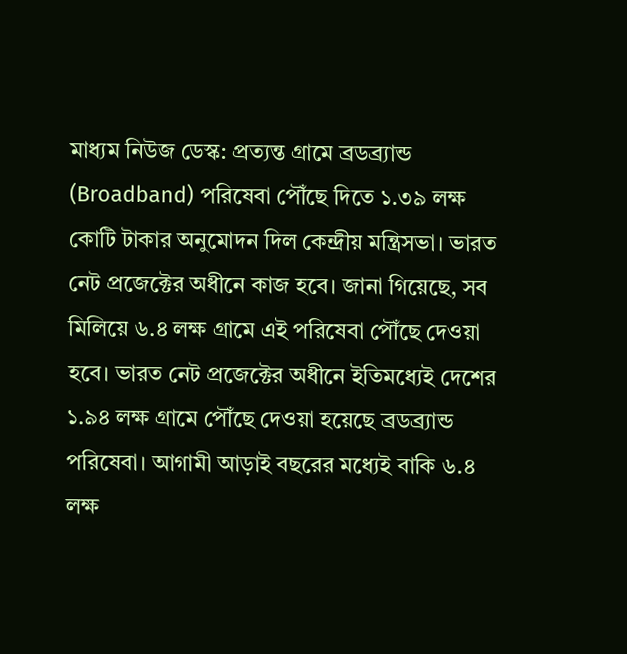মাধ্যম নিউজ ডেস্ক: প্রত্যন্ত গ্রামে ব্রডব্র্যান্ড (Broadband) পরিষেবা পৌঁছে দিতে ১.৩৯ লক্ষ কোটি টাকার অনুমোদন দিল কেন্দ্রীয় মন্ত্রিসভা। ভারত নেট প্রজেক্টের অধীনে কাজ হবে। জানা গিয়েছে, সব মিলিয়ে ৬.৪ লক্ষ গ্রামে এই পরিষেবা পৌঁছে দেওয়া হবে। ভারত নেট প্রজেক্টের অধীনে ইতিমধ্যেই দেশের ১.৯৪ লক্ষ গ্রামে পৌঁছে দেওয়া হয়েছে ব্রডব্র্যান্ড পরিষেবা। আগামী আড়াই বছরের মধ্যেই বাকি ৬.৪ লক্ষ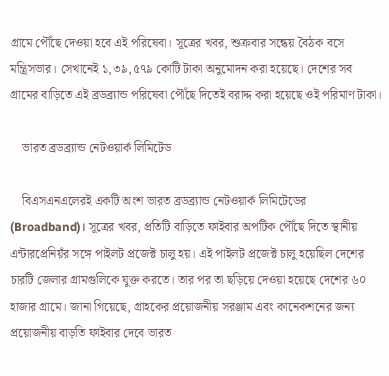গ্রামে পৌঁছে দেওয়া হবে এই পরিষেবা। সূত্রের খবর, শুক্রবার সন্ধেয় বৈঠক বসে মন্ত্রিসভার। সেখানেই ১,৩৯,৫৭৯ কোটি টাকা অনুমোদন করা হয়েছে। দেশের সব গ্রামের বাড়িতে এই ব্রডব্র্যান্ড পরিষেবা পৌঁছে দিতেই বরাদ্দ করা হয়েছে ওই পরিমাণ টাকা।

    ভারত ব্রডব্র্যান্ড নেটওয়ার্ক লিমিটেড

    বিএসএনএলেরই একটি অংশ ভারত ব্রডব্র্যান্ড নেটওয়ার্ক লিমিটেডের (Broadband)। সূত্রের খবর, প্রতিটি বাড়িতে ফাইবার অপটিক পৌঁছে দিতে স্থানীয় এন্টারপ্রেনিয়ঁর সঙ্গে পাইলট প্রজেক্ট চালু হয়। এই পাইলট প্রজেক্ট চালু হয়েছিল দেশের চারটি জেলার গ্রামগুলিকে যুক্ত করতে। তার পর তা ছড়িয়ে দেওয়া হয়েছে দেশের ৬০ হাজার গ্রামে। জানা গিয়েছে, গ্রাহকের প্রয়োজনীয় সরঞ্জাম এবং কানেকশনের জন্য প্রয়োজনীয় বাড়তি ফাইবার দেবে ভারত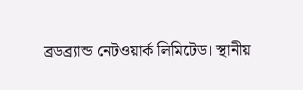ব্রডব্র্যান্ড নেটওয়ার্ক লিমিটেড। স্থানীয়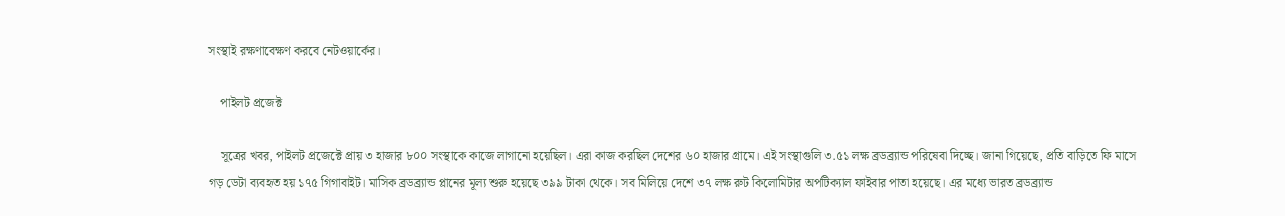সংস্থাই রক্ষণাবেক্ষণ করবে নেটওয়ার্কের।

    পাইলট প্রজেক্ট

    সূত্রের খবর, পাইলট প্রজেক্টে প্রায় ৩ হাজার ৮০০ সংস্থাকে কাজে লাগানো হয়েছিল। এরা কাজ করছিল দেশের ৬০ হাজার গ্রামে। এই সংস্থাগুলি ৩.৫১ লক্ষ ব্রডব্র্যান্ড পরিষেবা দিচ্ছে। জানা গিয়েছে, প্রতি বাড়িতে ফি মাসে গড় ডেটা ব্যবহৃত হয় ১৭৫ গিগাবাইট। মাসিক ব্রডব্র্যান্ড প্লানের মূল্য শুরু হয়েছে ৩৯৯ টাকা থেকে। সব মিলিয়ে দেশে ৩৭ লক্ষ রুট কিলোমিটার অপটিক্যাল ফাইবার পাতা হয়েছে। এর মধ্যে ভারত ব্রডব্র্যান্ড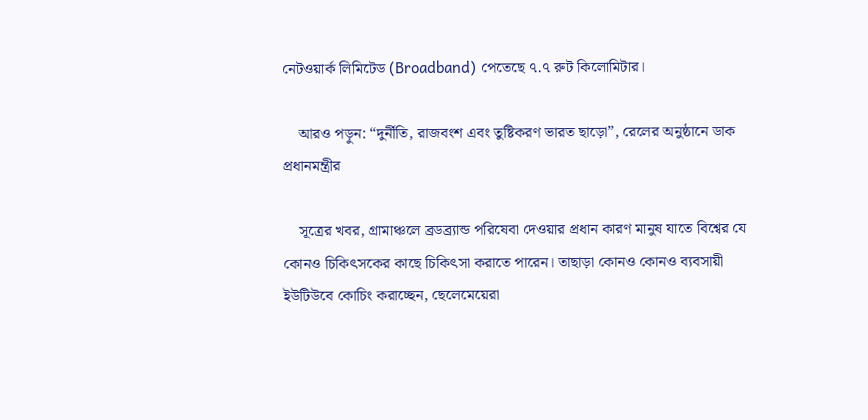নেটওয়ার্ক লিমিটেড (Broadband) পেতেছে ৭.৭ রুট কিলোমিটার।

    আরও পড়ুন: “দুর্নীতি, রাজবংশ এবং তুষ্টিকরণ ভারত ছাড়ো”, রেলের অনুষ্ঠানে ডাক প্রধানমন্ত্রীর

    সূত্রের খবর, গ্রামাঞ্চলে ব্রডব্র্যান্ড পরিষেবা দেওয়ার প্রধান কারণ মানুষ যাতে বিশ্বের যে কোনও চিকিৎসকের কাছে চিকিৎসা করাতে পারেন। তাছাড়া কোনও কোনও ব্যবসায়ী ইউটিউবে কোচিং করাচ্ছেন, ছেলেমেয়েরা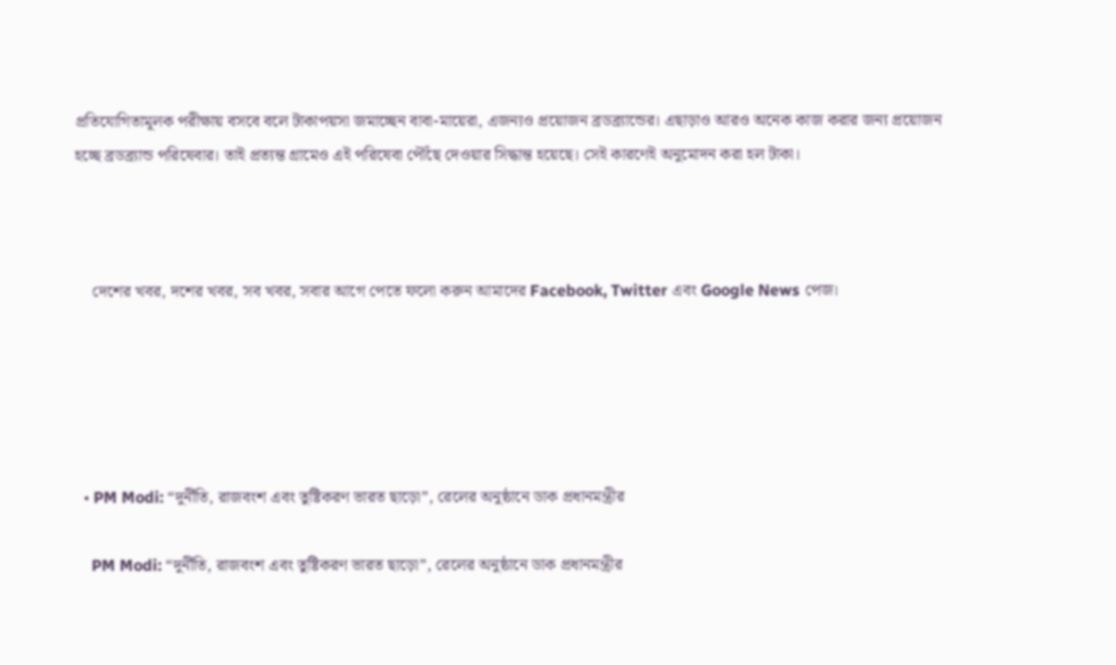প্রতিযোগিতামূলক পরীক্ষায় বসবে বলে টাকাপয়সা জমাচ্ছেন বাবা-মায়েরা, এজন্যও প্রয়োজন ব্রডব্র্যান্ডের। এছাড়াও আরও অনেক কাজ করার জন্য প্রয়োজন হচ্ছে ব্রডব্র্যান্ড পরিষেবার। তাই প্রত্যন্ত গ্রামেও এই পরিষেবা পৌঁছে দেওয়ার সিদ্ধান্ত হয়েছে। সেই কারণেই অনুমোদন করা হল টাকা।



    দেশের খবর, দশের খবর, সব খবর, সবার আগে পেতে ফলো করুন আমাদের Facebook, Twitter এবং Google News পেজ।





  • PM Modi: “দুর্নীতি, রাজবংশ এবং তুষ্টিকরণ ভারত ছাড়ো”, রেলের অনুষ্ঠানে ডাক প্রধানমন্ত্রীর

    PM Modi: “দুর্নীতি, রাজবংশ এবং তুষ্টিকরণ ভারত ছাড়ো”, রেলের অনুষ্ঠানে ডাক প্রধানমন্ত্রীর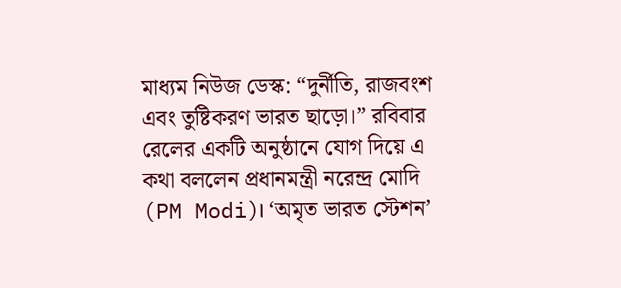মাধ্যম নিউজ ডেস্ক: “দুর্নীতি, রাজবংশ এবং তুষ্টিকরণ ভারত ছাড়ো।” রবিবার রেলের একটি অনুষ্ঠানে যোগ দিয়ে এ কথা বললেন প্রধানমন্ত্রী নরেন্দ্র মোদি (PM Modi)। ‘অমৃত ভারত স্টেশন’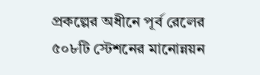প্রকল্পের অধীনে পূর্ব রেলের ৫০৮টি স্টেশনের মানোন্নয়ন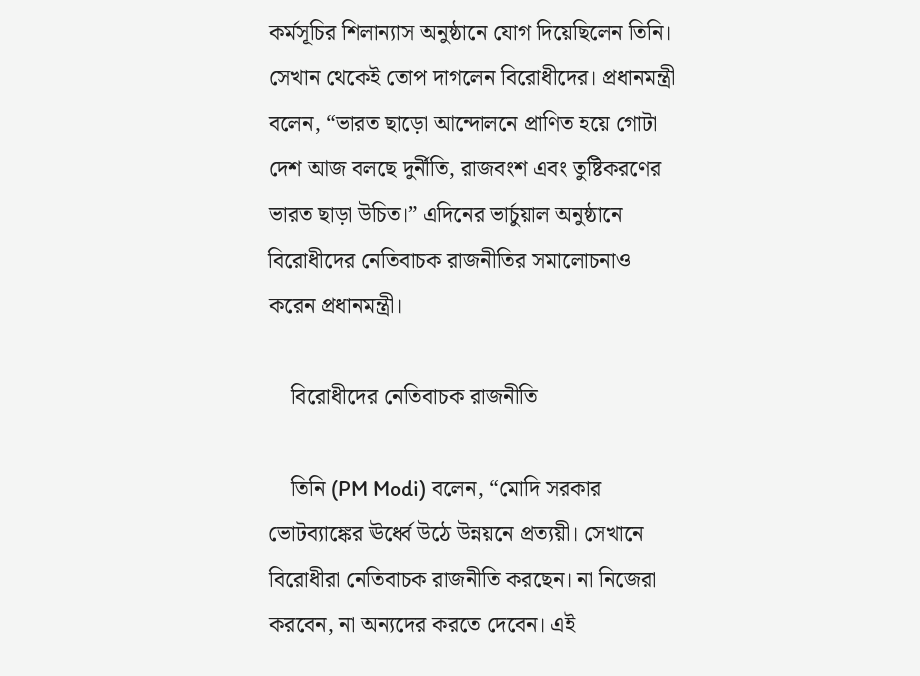কর্মসূচির শিলান্যাস অনুষ্ঠানে যোগ দিয়েছিলেন তিনি। সেখান থেকেই তোপ দাগলেন বিরোধীদের। প্রধানমন্ত্রী বলেন, “ভারত ছাড়ো আন্দোলনে প্রাণিত হয়ে গোটা দেশ আজ বলছে দুর্নীতি, রাজবংশ এবং তুষ্টিকরণের ভারত ছাড়া উচিত।” এদিনের ভার্চুয়াল অনুষ্ঠানে বিরোধীদের নেতিবাচক রাজনীতির সমালোচনাও করেন প্রধানমন্ত্রী।

    বিরোধীদের নেতিবাচক রাজনীতি

    তিনি (PM Modi) বলেন, “মোদি সরকার ভোটব্যাঙ্কের ঊর্ধ্বে উঠে উন্নয়নে প্রত্যয়ী। সেখানে বিরোধীরা নেতিবাচক রাজনীতি করছেন। না নিজেরা করবেন, না অন্যদের করতে দেবেন। এই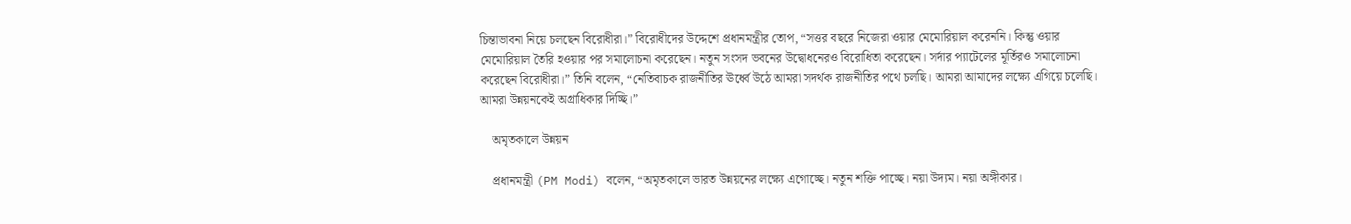চিন্তাভাবনা নিয়ে চলছেন বিরোধীরা।” বিরোধীদের উদ্দেশে প্রধানমন্ত্রীর তোপ, “সত্তর বছরে নিজেরা ওয়ার মেমোরিয়াল করেননি। কিন্তু ওয়ার মেমোরিয়াল তৈরি হওয়ার পর সমালোচনা করেছেন। নতুন সংসদ ভবনের উদ্বোধনেরও বিরোধিতা করেছেন। সর্দার প্যাটেলের মূর্তিরও সমালোচনা করেছেন বিরোধীরা।” তিনি বলেন, “নেতিবাচক রাজনীতির ঊর্ধ্বে উঠে আমরা সদর্থক রাজনীতির পথে চলছি। আমরা আমাদের লক্ষ্যে এগিয়ে চলেছি। আমরা উন্নয়নকেই অগ্রাধিকার দিচ্ছি।”

    অমৃতকালে উন্নয়ন

    প্রধানমন্ত্রী (PM Modi) বলেন, “অমৃতকালে ভারত উন্নয়নের লক্ষ্যে এগোচ্ছে। নতুন শক্তি পাচ্ছে। নয়া উদ্যম। নয়া অঙ্গীকার।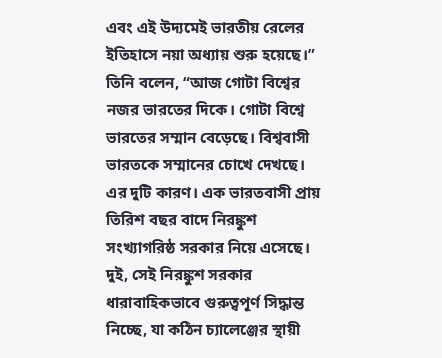এবং এই উদ্যমেই ভারতীয় রেলের ইতিহাসে নয়া অধ্যায় শুরু হয়েছে।” তিনি বলেন, “আজ গোটা বিশ্বের নজর ভারতের দিকে। গোটা বিশ্বে ভারতের সম্মান বেড়েছে। বিশ্ববাসী ভারতকে সম্মানের চোখে দেখছে। এর দুটি কারণ। এক ভারতবাসী প্রায় তিরিশ বছর বাদে নিরঙ্কুশ সংখ্যাগরিষ্ঠ সরকার নিয়ে এসেছে। দুই, সেই নিরঙ্কুশ সরকার ধারাবাহিকভাবে গুরুত্বপূর্ণ সিদ্ধান্ত নিচ্ছে, যা কঠিন চ্যালেঞ্জের স্থায়ী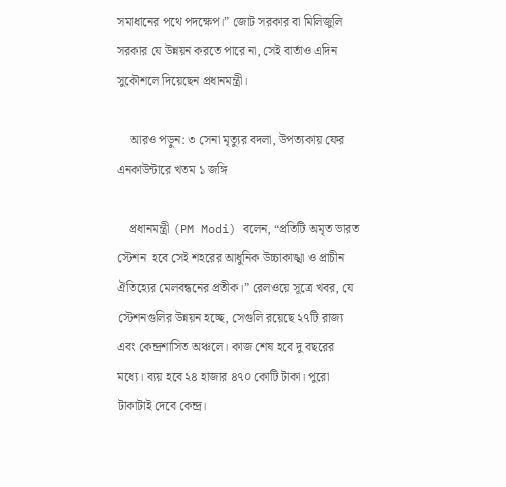সমাধানের পথে পদক্ষেপ।” জোট সরকার বা মিলিজুলি সরকার যে উন্নয়ন করতে পারে না, সেই বার্তাও এদিন সুকৌশলে দিয়েছেন প্রধানমন্ত্রী।

    আরও পড়ুন: ৩ সেনা মৃত্যুর বদলা, উপত্যকায় ফের এনকাউন্টারে খতম ১ জঙ্গি

    প্রধানমন্ত্রী (PM Modi) বলেন, “প্রতিটি অমৃত ভারত স্টেশন  হবে সেই শহরের আধুনিক উচ্চাকাঙ্খা ও প্রাচীন ঐতিহ্যের মেলবন্ধনের প্রতীক।” রেলওয়ে সূত্রে খবর, যে স্টেশনগুলির উন্নয়ন হচ্ছে, সেগুলি রয়েছে ২৭টি রাজ্য এবং কেন্দ্রশাসিত অঞ্চলে। কাজ শেষ হবে দু বছরের মধ্যে। ব্যয় হবে ২৪ হাজার ৪৭০ কোটি টাকা। পুরো টাকাটাই দেবে কেন্দ্র।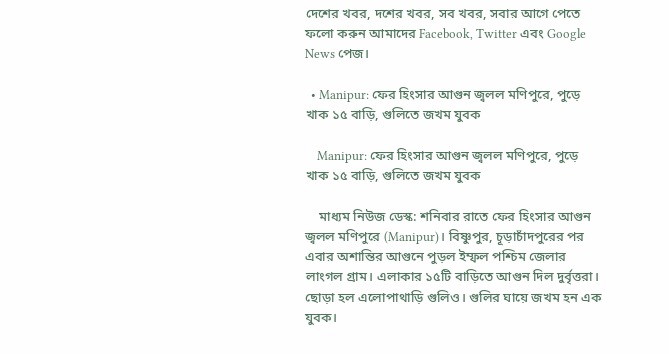দেশের খবর, দশের খবর, সব খবর, সবার আগে পেতে ফলো করুন আমাদের Facebook, Twitter এবং Google News পেজ।

  • Manipur: ফের হিংসার আগুন জ্বলল মণিপুরে, পুড়ে খাক ১৫ বাড়ি, গুলিতে জখম যুবক

    Manipur: ফের হিংসার আগুন জ্বলল মণিপুরে, পুড়ে খাক ১৫ বাড়ি, গুলিতে জখম যুবক

    মাধ্যম নিউজ ডেস্ক: শনিবার রাতে ফের হিংসার আগুন জ্বলল মণিপুরে (Manipur)। বিষ্ণুপুর, চূড়াচাঁদপুরের পর এবার অশান্তির আগুনে পুড়ল ইম্ফল পশ্চিম জেলার লাংগল গ্রাম। এলাকার ১৫টি বাড়িতে আগুন দিল দুর্বৃত্তরা। ছোড়া হল এলোপাথাড়ি গুলিও। গুলির ঘায়ে জখম হন এক যুবক।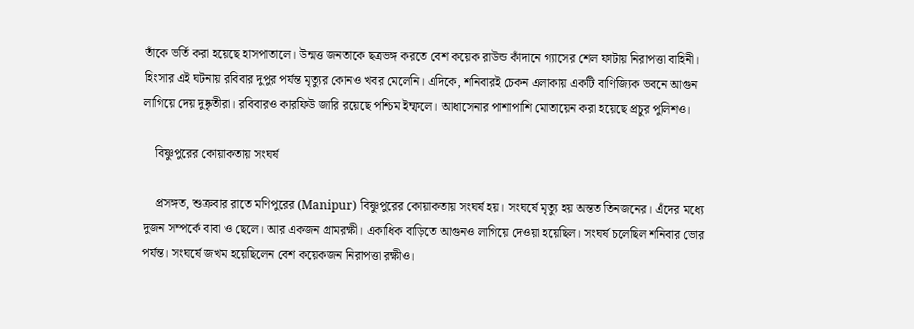তাঁকে ভর্তি করা হয়েছে হাসপাতালে। উন্মত্ত জনতাকে ছত্রভঙ্গ করতে বেশ কয়েক রাউন্ড কাঁদানে গ্যাসের শেল ফাটায় নিরাপত্তা বাহিনী। হিংসার এই ঘটনায় রবিবার দুপুর পর্যন্ত মৃত্যুর কোনও খবর মেলেনি। এদিকে, শনিবারই চেকন এলাকায় একটি বাণিজ্যিক ভবনে আগুন লাগিয়ে দেয় দুষ্কৃতীরা। রবিবারও কারফিউ জারি রয়েছে পশ্চিম ইম্ফলে। আধাসেনার পাশাপাশি মোতায়েন করা হয়েছে প্রচুর পুলিশও।

    বিষ্ণুপুরের কোয়াকতায় সংঘর্ষ

    প্রসঙ্গত, শুক্রবার রাতে মণিপুরের (Manipur) বিষ্ণুপুরের কোয়াকতায় সংঘর্ষ হয়। সংঘর্ষে মৃত্যু হয় অন্তত তিনজনের। এঁদের মধ্যে দুজন সম্পর্কে বাবা ও ছেলে। আর একজন গ্রামরক্ষী। একাধিক বাড়িতে আগুনও লাগিয়ে দেওয়া হয়েছিল। সংঘর্ষ চলেছিল শনিবার ভোর পর্যন্ত। সংঘর্ষে জখম হয়েছিলেন বেশ কয়েকজন নিরাপত্তা রক্ষীও।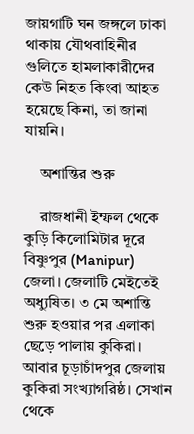জায়গাটি ঘন জঙ্গলে ঢাকা থাকায় যৌথবাহিনীর গুলিতে হামলাকারীদের কেউ নিহত কিংবা আহত হয়েছে কিনা, তা জানা যায়নি।

    অশান্তির শুরু

    রাজধানী ইম্ফল থেকে কুড়ি কিলোমিটার দূরে বিষ্ণুপুর (Manipur) জেলা। জেলাটি মেইতেই অধ্যুষিত। ৩ মে অশান্তি শুরু হওয়ার পর এলাকা ছেড়ে পালায় কুকিরা। আবার চূড়াচাঁদপুর জেলায় কুকিরা সংখ্যাগরিষ্ঠ। সেখান থেকে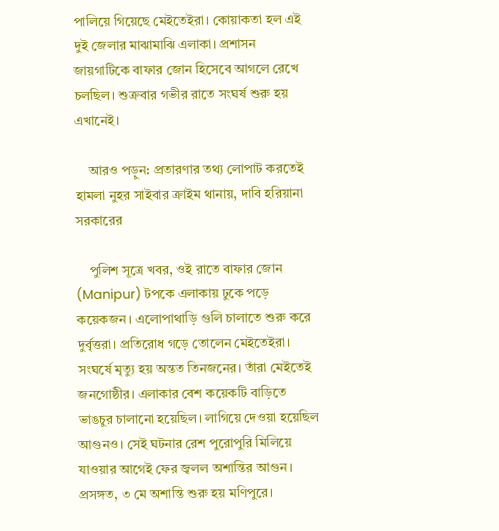পালিয়ে গিয়েছে মেইতেইরা। কোয়াকতা হল এই দুই জেলার মাঝামাঝি এলাকা। প্রশাসন জায়গাটিকে বাফার জোন হিসেবে আগলে রেখে চলছিল। শুক্রবার গভীর রাতে সংঘর্ষ শুরু হয় এখানেই।

    আরও পড়ুন: প্রতারণার তথ্য লোপাট করতেই হামলা নুহর সাইবার ক্রাইম থানায়, দাবি হরিয়ানা সরকারের

    পুলিশ সূত্রে খবর, ওই রাতে বাফার জোন (Manipur) টপকে এলাকায় ঢুকে পড়ে কয়েকজন। এলোপাথাড়ি গুলি চালাতে শুরু করে দুর্বৃত্তরা। প্রতিরোধ গড়ে তোলেন মেইতেইরা। সংঘর্ষে মৃত্যু হয় অন্তত তিনজনের। তাঁরা মেইতেই জনগোষ্ঠীর। এলাকার বেশ কয়েকটি বাড়িতে ভাঙচুর চালানো হয়েছিল। লাগিয়ে দেওয়া হয়েছিল আগুনও। সেই ঘটনার রেশ পুরোপুরি মিলিয়ে যাওয়ার আগেই ফের জ্বলল অশান্তির আগুন। প্রসঙ্গত, ৩ মে অশান্তি শুরু হয় মণিপুরে।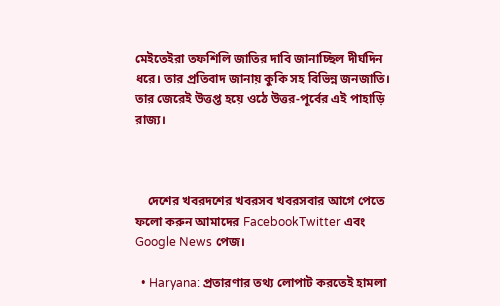মেইতেইরা তফশিলি জাতির দাবি জানাচ্ছিল দীর্ঘদিন ধরে। তার প্রতিবাদ জানায় কুকি সহ বিভিন্ন জনজাতি। তার জেরেই উত্তপ্ত হয়ে ওঠে উত্তর-পূর্বের এই পাহাড়ি রাজ্য।



    দেশের খবরদশের খবরসব খবরসবার আগে পেতে ফলো করুন আমাদের FacebookTwitter এবং Google News পেজ।

  • Haryana: প্রতারণার তথ্য লোপাট করতেই হামলা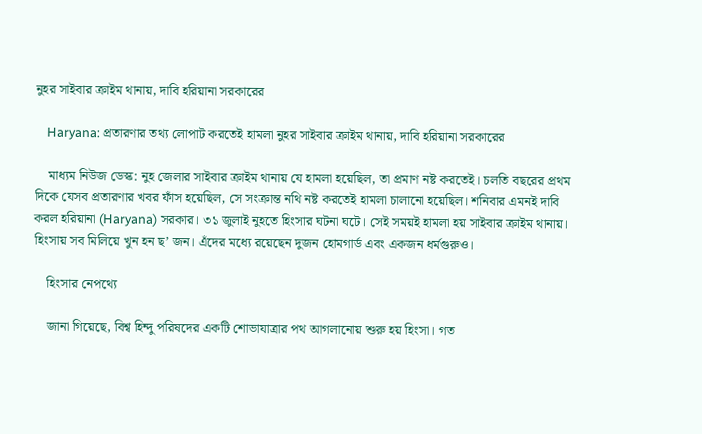নুহর সাইবার ক্রাইম থানায়, দাবি হরিয়ানা সরকারের

    Haryana: প্রতারণার তথ্য লোপাট করতেই হামলা নুহর সাইবার ক্রাইম থানায়, দাবি হরিয়ানা সরকারের

    মাধ্যম নিউজ ডেস্ক: নুহ জেলার সাইবার ক্রাইম থানায় যে হামলা হয়েছিল, তা প্রমাণ নষ্ট করতেই। চলতি বছরের প্রথম দিকে যেসব প্রতারণার খবর ফাঁস হয়েছিল, সে সংক্রান্ত নথি নষ্ট করতেই হামলা চালানো হয়েছিল। শনিবার এমনই দাবি করল হরিয়ানা (Haryana) সরকার। ৩১ জুলাই নুহতে হিংসার ঘটনা ঘটে। সেই সময়ই হামলা হয় সাইবার ক্রাইম থানায়। হিংসায় সব মিলিয়ে খুন হন ছ’ জন। এঁদের মধ্যে রয়েছেন দুজন হোমগার্ড এবং একজন ধর্মগুরুও।

    হিংসার নেপথ্যে

    জানা গিয়েছে, বিশ্ব হিন্দু পরিষদের একটি শোভাযাত্রার পথ আগলানোয় শুরু হয় হিংসা। গত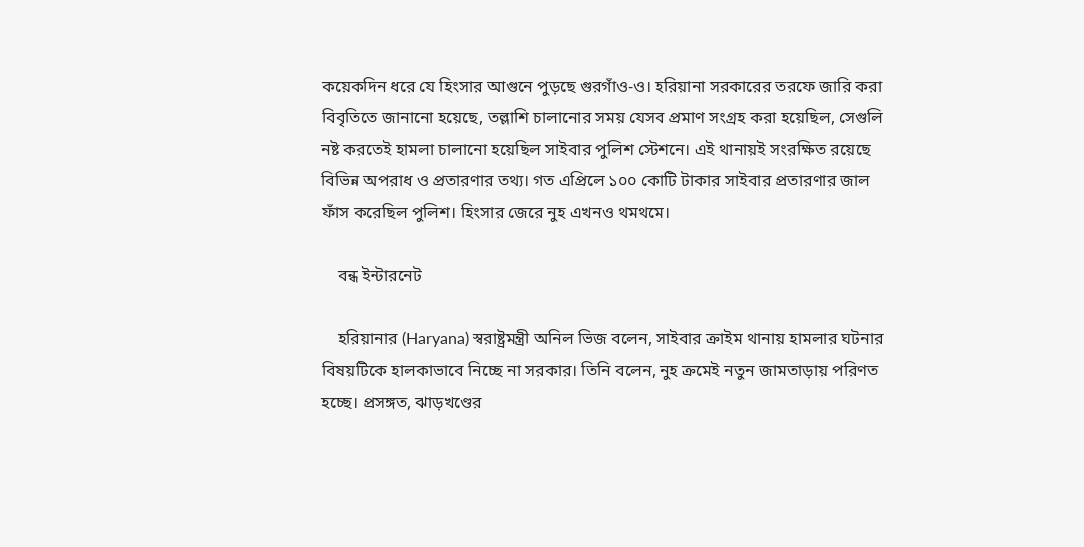কয়েকদিন ধরে যে হিংসার আগুনে পুড়ছে গুরগাঁও-ও। হরিয়ানা সরকারের তরফে জারি করা বিবৃতিতে জানানো হয়েছে, তল্লাশি চালানোর সময় যেসব প্রমাণ সংগ্রহ করা হয়েছিল, সেগুলি নষ্ট করতেই হামলা চালানো হয়েছিল সাইবার পুলিশ স্টেশনে। এই থানায়ই সংরক্ষিত রয়েছে বিভিন্ন অপরাধ ও প্রতারণার তথ্য। গত এপ্রিলে ১০০ কোটি টাকার সাইবার প্রতারণার জাল ফাঁস করেছিল পুলিশ। হিংসার জেরে নুহ এখনও থমথমে।

    বন্ধ ইন্টারনেট

    হরিয়ানার (Haryana) স্বরাষ্ট্রমন্ত্রী অনিল ভিজ বলেন, সাইবার ক্রাইম থানায় হামলার ঘটনার বিষয়টিকে হালকাভাবে নিচ্ছে না সরকার। তিনি বলেন, নুহ ক্রমেই নতুন জামতাড়ায় পরিণত হচ্ছে। প্রসঙ্গত, ঝাড়খণ্ডের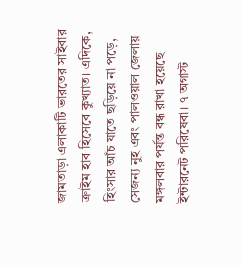জামতাড়া এলাকাটি ভারতের সাইবার ক্রাইম হাব হিসেবে কুখ্যাত। এদিকে, হিংসার আঁচ যাতে ছড়িয়ে না পড়ে, সেজন্য নুহ এবং পালওয়াল জেলায় মঙ্গলবার পর্যন্ত বন্ধ রাখা হয়েছে ইন্টারনেট পরিষেবা। ৭ অগাস্ট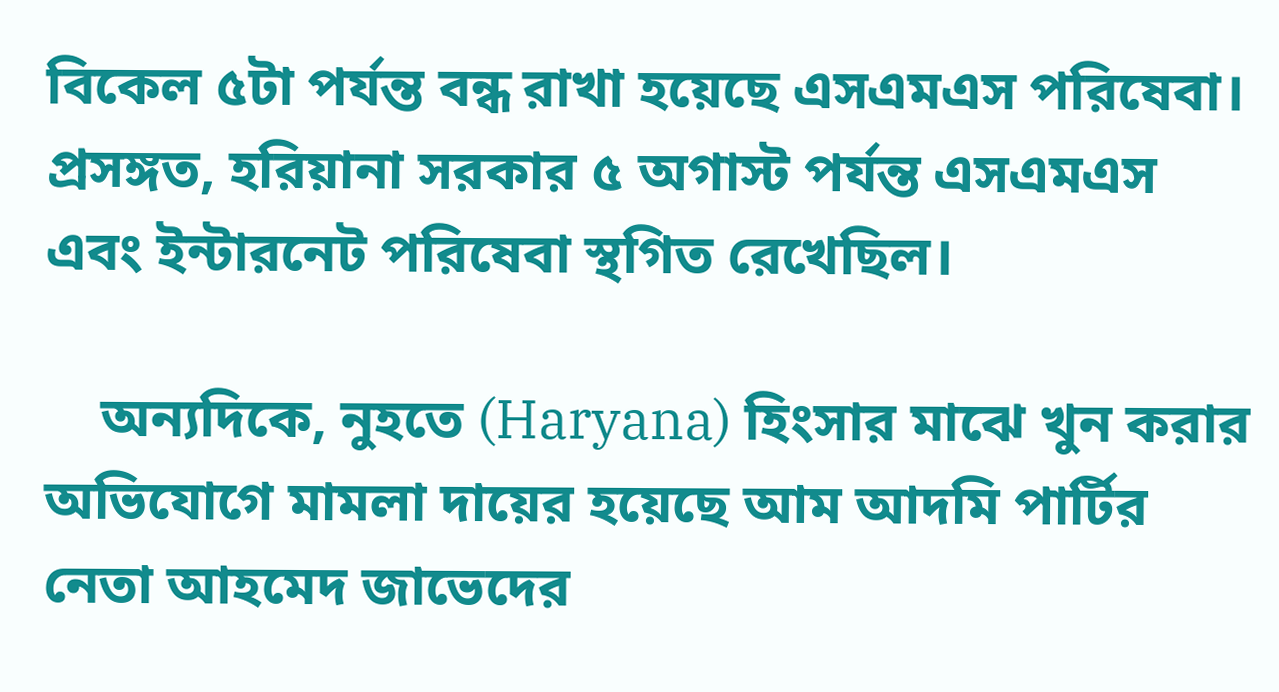বিকেল ৫টা পর্যন্ত বন্ধ রাখা হয়েছে এসএমএস পরিষেবা। প্রসঙ্গত, হরিয়ানা সরকার ৫ অগাস্ট পর্যন্ত এসএমএস এবং ইন্টারনেট পরিষেবা স্থগিত রেখেছিল।

    অন্যদিকে, নুহতে (Haryana) হিংসার মাঝে খুন করার অভিযোগে মামলা দায়ের হয়েছে আম আদমি পার্টির নেতা আহমেদ জাভেদের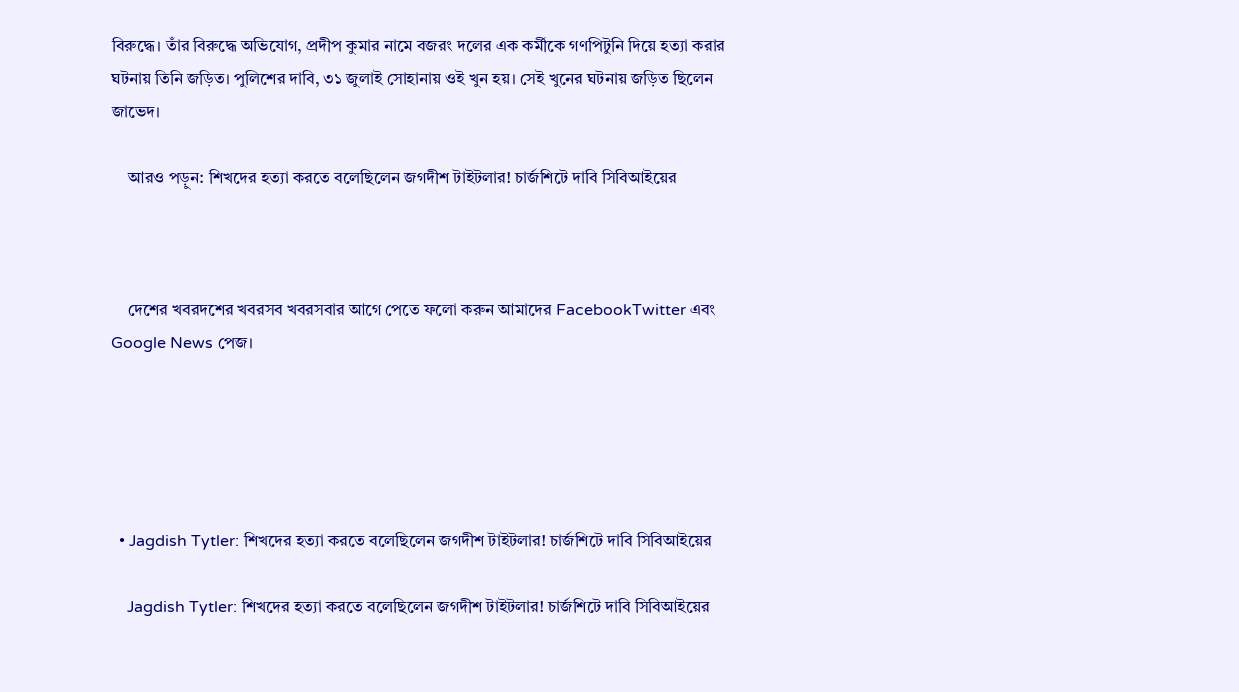বিরুদ্ধে। তাঁর বিরুদ্ধে অভিযোগ, প্রদীপ কুমার নামে বজরং দলের এক কর্মীকে গণপিটুনি দিয়ে হত্যা করার ঘটনায় তিনি জড়িত। পুলিশের দাবি, ৩১ জুলাই সোহানায় ওই খুন হয়। সেই খুনের ঘটনায় জড়িত ছিলেন জাভেদ।

    আরও পড়ুন: শিখদের হত্যা করতে বলেছিলেন জগদীশ টাইটলার! চার্জশিটে দাবি সিবিআইয়ের



    দেশের খবরদশের খবরসব খবরসবার আগে পেতে ফলো করুন আমাদের FacebookTwitter এবং Google News পেজ।





  • Jagdish Tytler: শিখদের হত্যা করতে বলেছিলেন জগদীশ টাইটলার! চার্জশিটে দাবি সিবিআইয়ের

    Jagdish Tytler: শিখদের হত্যা করতে বলেছিলেন জগদীশ টাইটলার! চার্জশিটে দাবি সিবিআইয়ের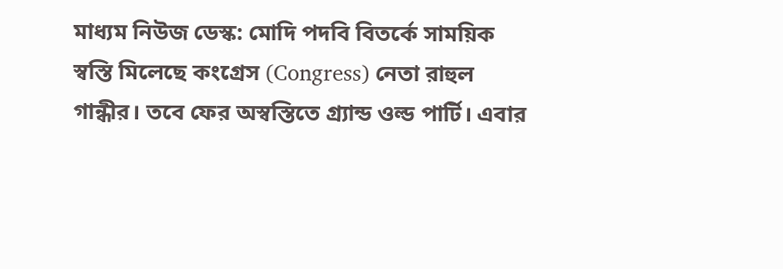মাধ্যম নিউজ ডেস্ক: মোদি পদবি বিতর্কে সাময়িক স্বস্তি মিলেছে কংগ্রেস (Congress) নেতা রাহুল গান্ধীর। তবে ফের অস্বস্তিতে গ্র্যান্ড ওল্ড পার্টি। এবার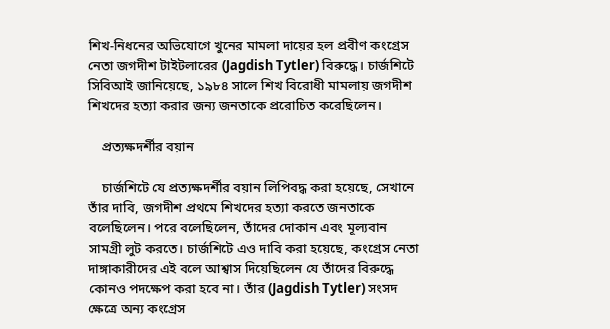শিখ-নিধনের অভিযোগে খুনের মামলা দায়ের হল প্রবীণ কংগ্রেস নেতা জগদীশ টাইটলারের (Jagdish Tytler) বিরুদ্ধে। চার্জশিটে সিবিআই জানিয়েছে, ১৯৮৪ সালে শিখ বিরোধী মামলায় জগদীশ শিখদের হত্যা করার জন্য জনতাকে প্ররোচিত করেছিলেন।

    প্রত্যক্ষদর্শীর বয়ান

    চার্জশিটে যে প্রত্যক্ষদর্শীর বয়ান লিপিবদ্ধ করা হয়েছে, সেখানে তাঁর দাবি, জগদীশ প্রথমে শিখদের হত্যা করতে জনতাকে বলেছিলেন। পরে বলেছিলেন, তাঁদের দোকান এবং মূল্যবান সামগ্রী লুট করতে। চার্জশিটে এও দাবি করা হয়েছে, কংগ্রেস নেতা দাঙ্গাকারীদের এই বলে আশ্বাস দিয়েছিলেন যে তাঁদের বিরুদ্ধে কোনও পদক্ষেপ করা হবে না। তাঁর (Jagdish Tytler) সংসদ ক্ষেত্রে অন্য কংগ্রেস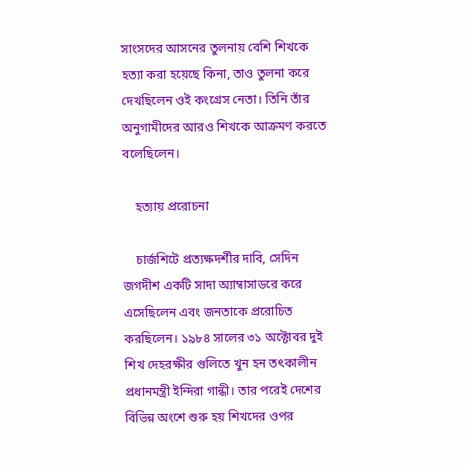সাংসদের আসনের তুলনায় বেশি শিখকে হত্যা করা হয়েছে কিনা, তাও তুলনা করে দেখছিলেন ওই কংগ্রেস নেতা। তিনি তাঁর অনুগামীদের আরও শিখকে আক্রমণ করতে বলেছিলেন।

    হত্যায় প্ররোচনা

    চার্জশিটে প্রত্যক্ষদর্শীর দাবি, সেদিন জগদীশ একটি সাদা অ্যাম্বাসাডরে করে এসেছিলেন এবং জনতাকে প্ররোচিত করছিলেন। ১৯৮৪ সালের ৩১ অক্টোবর দুই শিখ দেহরক্ষীর গুলিতে খুন হন তৎকালীন প্রধানমন্ত্রী ইন্দিরা গান্ধী। তার পরেই দেশের বিভিন্ন অংশে শুরু হয় শিখদের ওপর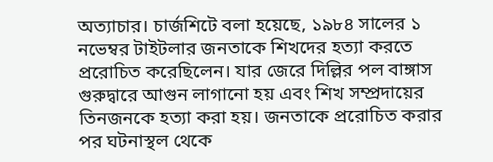অত্যাচার। চার্জশিটে বলা হয়েছে, ১৯৮৪ সালের ১ নভেম্বর টাইটলার জনতাকে শিখদের হত্যা করতে প্ররোচিত করেছিলেন। যার জেরে দিল্লির পল বাঙ্গাস গুরুদ্বারে আগুন লাগানো হয় এবং শিখ সম্প্রদায়ের তিনজনকে হত্যা করা হয়। জনতাকে প্ররোচিত করার পর ঘটনাস্থল থেকে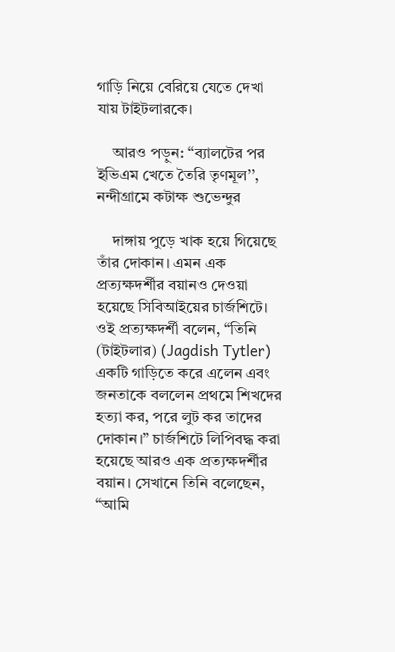গাড়ি নিয়ে বেরিয়ে যেতে দেখা যায় টাইটলারকে।

    আরও পড়ুন: ‘‘ব্যালটের পর ইভিএম খেতে তৈরি তৃণমূল’’, নন্দীগ্রামে কটাক্ষ শুভেন্দুর

    দাঙ্গায় পুড়ে খাক হয়ে গিয়েছে তাঁর দোকান। এমন এক প্রত্যক্ষদর্শীর বয়ানও দেওয়া হয়েছে সিবিআইয়ের চার্জশিটে। ওই প্রত্যক্ষদর্শী বলেন, “তিনি (টাইটলার) (Jagdish Tytler) একটি গাড়িতে করে এলেন এবং জনতাকে বললেন প্রথমে শিখদের হত্যা কর, পরে লুট কর তাদের দোকান।” চার্জশিটে লিপিবদ্ধ করা হয়েছে আরও এক প্রত্যক্ষদর্শীর বয়ান। সেখানে তিনি বলেছেন, “আমি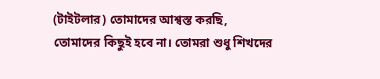(টাইটলার) তোমাদের আশ্বস্ত করছি, তোমাদের কিছুই হবে না। তোমরা শুধু শিখদের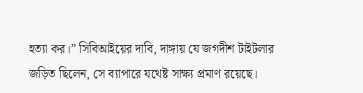হত্যা কর।” সিবিআইয়ের দাবি, দাঙ্গায় যে জগদীশ টাইটলার জড়িত ছিলেন, সে ব্যাপারে যথেষ্ট সাক্ষ্য প্রমাণ রয়েছে।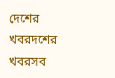দেশের খবরদশের খবরসব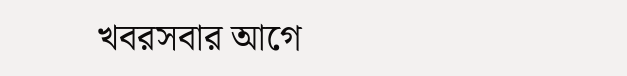খবরসবার আগে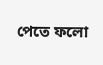পেতে ফলো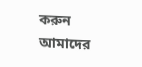করুন আমাদের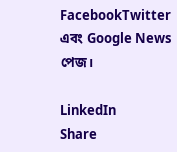FacebookTwitter এবং Google News পেজ।

LinkedIn
Share